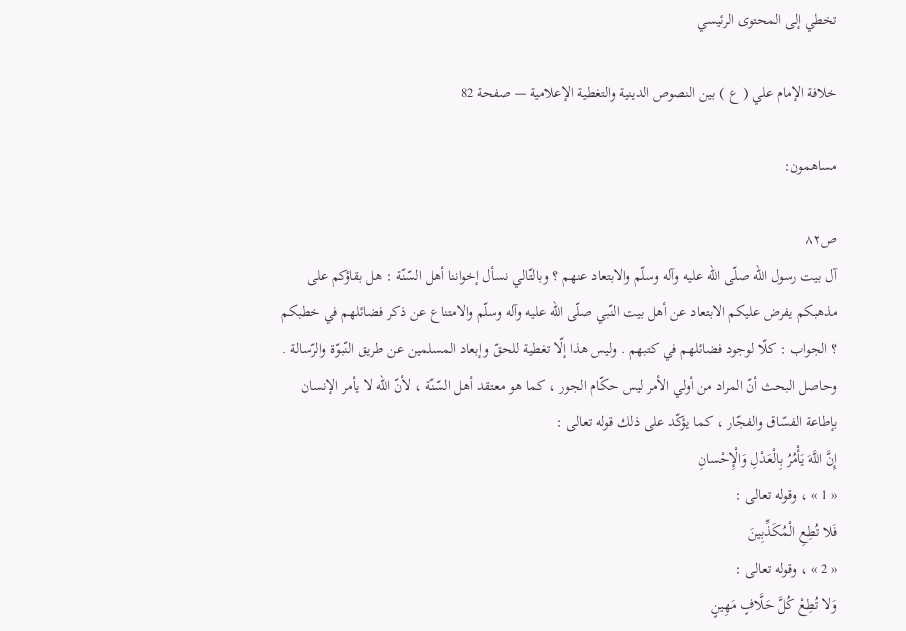تخطي إلى المحتوى الرئيسي

خلافة الإمام علي ( ع ) بين النصوص الدينية والتغطية الإعلامية — صفحة 82

مساهمون:

ص٨٢
آل بيت رسول اللّه صلّى اللّه عليه وآله وسلّم والابتعاد عنهم ؟ وبالتّالي نسأل إخواننا أهل السّنّة : هل بقاؤكم على مذهبكم يفرض عليكم الابتعاد عن أهل بيت النّبي صلّى اللّه عليه وآله وسلّم والامتناع عن ذكر فضائلهم في خطبكم ؟ الجواب : كلّا لوجود فضائلهم في كتبهم . وليس هذا إلّا تغطية للحقّ وإبعاد المسلمين عن طريق النّبوّة والرّسالة . وحاصل البحث أنّ المراد من أولي الأمر ليس حكّام الجور ، كما هو معتقد أهل السّنّة ، لأنّ اللّه لا يأمر الإنسان بإطاعة الفسّاق والفجّار ، كما يؤكّد على ذلك قوله تعالى :
إِنَّ اللَّهَ يَأْمُرُ بِالْعَدْلِ وَالْإِحْسانِ
« 1 » ، وقوله تعالى :
فَلا تُطِعِ الْمُكَذِّبِينَ
« 2 » ، وقوله تعالى :
وَلا تُطِعْ كُلَّ حَلَّافٍ مَهِينٍ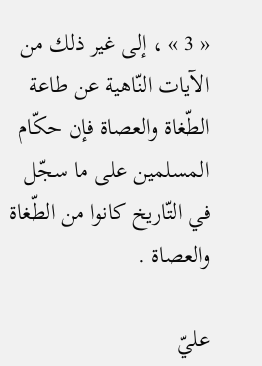« 3 » ، إلى غير ذلك من الآيات النّاهية عن طاعة الطّغاة والعصاة فإن حكّام المسلمين على ما سجّل في التّاريخ كانوا من الطّغاة والعصاة .

عليّ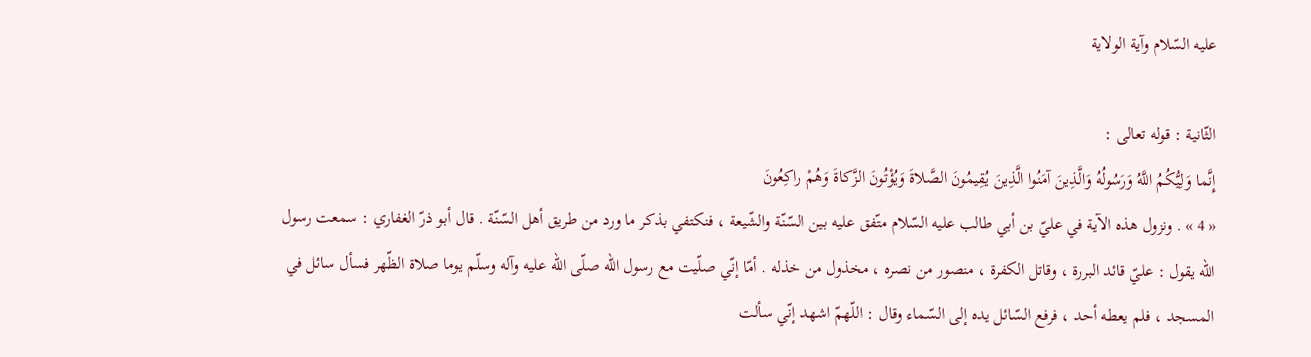عليه السّلام وآية الولاية

الثّانية : قوله تعالى :
إِنَّما وَلِيُّكُمُ اللَّهُ وَرَسُولُهُ وَالَّذِينَ آمَنُوا الَّذِينَ يُقِيمُونَ الصَّلاةَ وَيُؤْتُونَ الزَّكاةَ وَهُمْ راكِعُونَ
« 4 » . ونزول هذه الآية في عليّ بن أبي طالب عليه السّلام متّفق عليه بين السّنّة والشّيعة ، فنكتفي بذكر ما ورد من طريق أهل السّنّة . قال أبو ذرّ الغفاري : سمعت رسول اللّه يقول : عليّ قائد البررة ، وقاتل الكفرة ، منصور من نصره ، مخذول من خذله . أمّا إنّي صلّيت مع رسول اللّه صلّى اللّه عليه وآله وسلّم يوما صلاة الظّهر فسأل سائل في المسجد ، فلم يعطه أحد ، فرفع السّائل يده إلى السّماء وقال : اللّهمّ اشهد إنّي سألت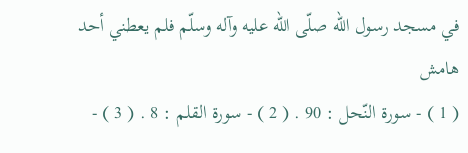في مسجد رسول اللّه صلّى اللّه عليه وآله وسلّم فلم يعطني أحد
هامش
( 1 ) - سورة النّحل : 90 . ( 2 ) - سورة القلم : 8 . ( 3 ) -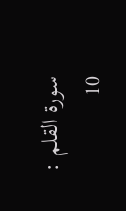سورة القلم : 10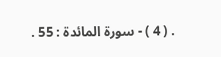. ( 4 ) - سورة المائدة : 55 .